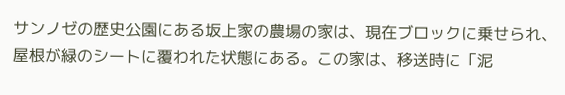サンノゼの歴史公園にある坂上家の農場の家は、現在ブロックに乗せられ、屋根が緑のシートに覆われた状態にある。この家は、移送時に「泥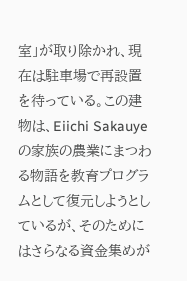室」が取り除かれ、現在は駐車場で再設置を待っている。この建物は、Eiichi Sakauyeの家族の農業にまつわる物語を教育プログラムとして復元しようとしているが、そのためにはさらなる資金集めが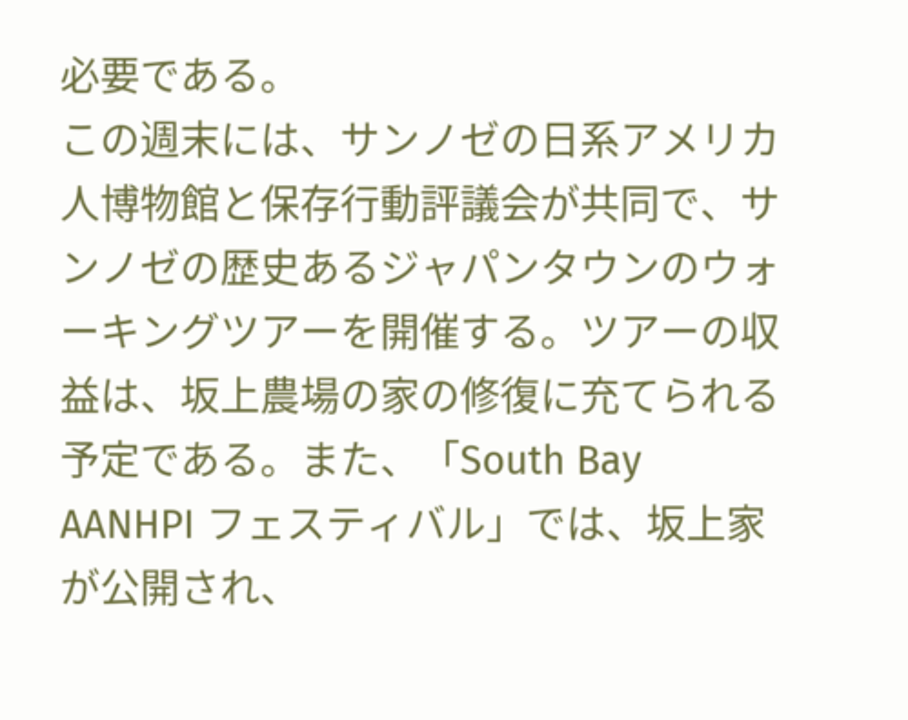必要である。
この週末には、サンノゼの日系アメリカ人博物館と保存行動評議会が共同で、サンノゼの歴史あるジャパンタウンのウォーキングツアーを開催する。ツアーの収益は、坂上農場の家の修復に充てられる予定である。また、「South Bay AANHPI フェスティバル」では、坂上家が公開され、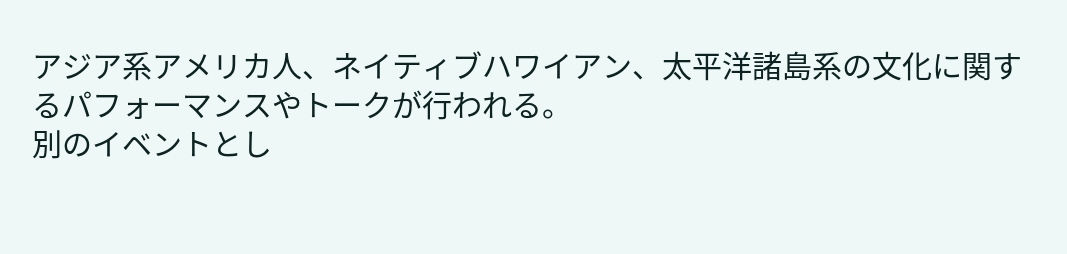アジア系アメリカ人、ネイティブハワイアン、太平洋諸島系の文化に関するパフォーマンスやトークが行われる。
別のイベントとし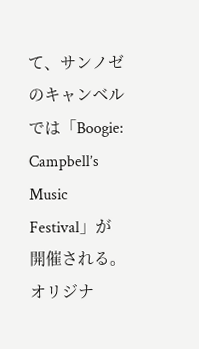て、サンノゼのキャンベルでは「Boogie: Campbell’s Music Festival」が開催される。オリジナ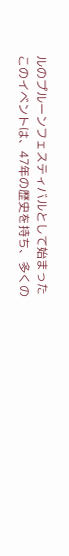ルのプルーンフェスティバルとして始まったこのイベントは、47年の歴史を持ち、多くの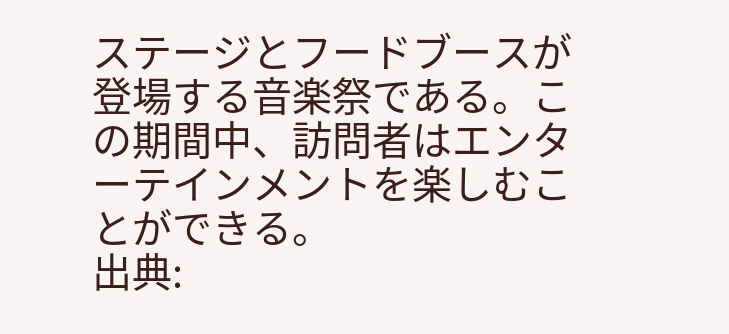ステージとフードブースが登場する音楽祭である。この期間中、訪問者はエンターテインメントを楽しむことができる。
出典: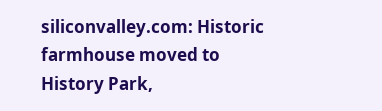siliconvalley.com: Historic farmhouse moved to History Park,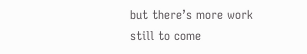but there’s more work still to come